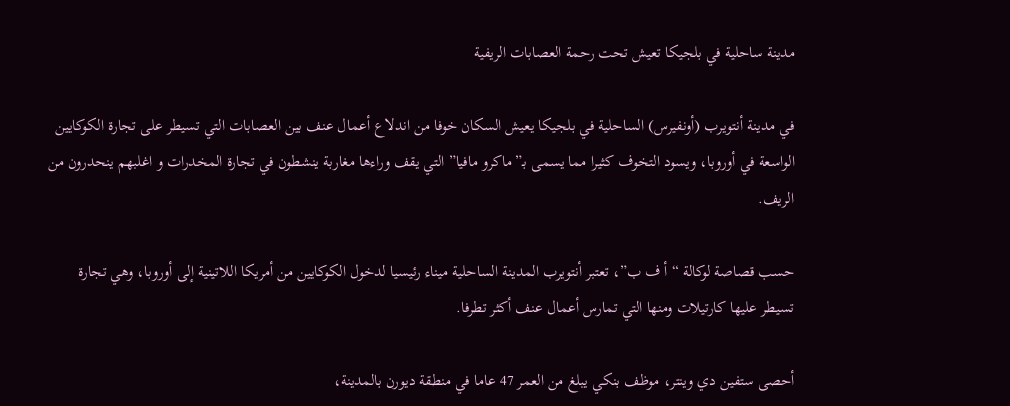مدينة ساحلية في بلجيكا تعيش تحت رحمة العصابات الريفية

في مدينة أنتويرب (أونفيرس) الساحلية في بلجيكا يعيش السكان خوفا من اندلاع أعمال عنف بين العصابات التي تسيطر على تجارة الكوكايين الواسعة في أوروبا، ويسود التخوف كثيرا مما يسمى بـ”ماكرو مافيا” التي يقف وراءها مغاربة ينشطون في تجارة المخدرات و اغلبهم ينحدرون من الريف.

حسب قصاصة لوكالة “أ ف ب”، تعتبر أنتويرب المدينة الساحلية ميناء رئيسيا لدخول الكوكايين من أمريكا اللاتينية إلى أوروبا، وهي تجارة تسيطر عليها كارتيلات ومنها التي تمارس أعمال عنف أكثر تطرفا.

أحصى ستفين دي وينتر، موظف بنكي يبلغ من العمر 47 عاما في منطقة ديورن بالمدينة،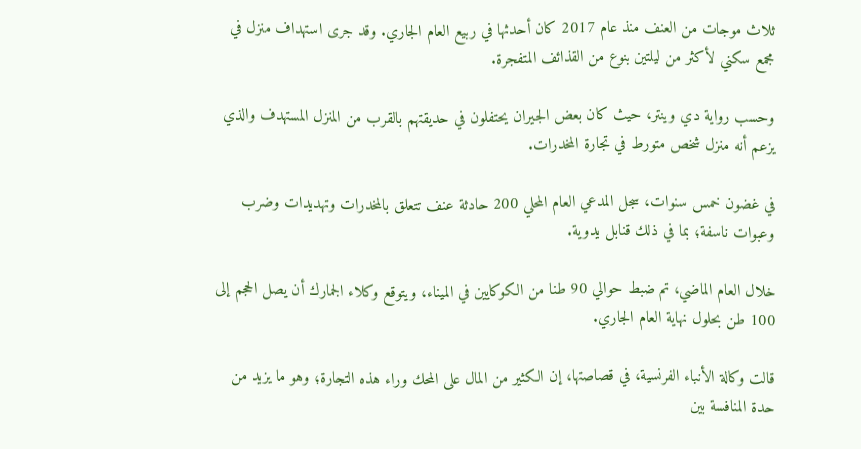ثلاث موجات من العنف منذ عام 2017 كان أحدثها في ربيع العام الجاري. وقد جرى استهداف منزل في مجمع سكني لأكثر من ليلتين بنوع من القذائف المتفجرة.

وحسب رواية دي وينتر، حيث كان بعض الجيران يحتفلون في حديقتهم بالقرب من المنزل المستهدف والذي يزعم أنه منزل شخص متورط في تجارة المخدرات.

في غضون خمس سنوات، سجل المدعي العام المحلي 200 حادثة عنف تتعلق بالمخدرات وتهديدات وضرب وعبوات ناسفة؛ بما في ذلك قنابل يدوية.

خلال العام الماضي، تم ضبط حوالي 90 طنا من الكوكايين في الميناء، ويتوقع وكلاء الجمارك أن يصل الحجم إلى 100 طن بحلول نهاية العام الجاري.

قالت وكالة الأنباء الفرنسية، في قصاصتها، إن الكثير من المال على المحك وراء هذه التجارة؛ وهو ما يزيد من حدة المنافسة بين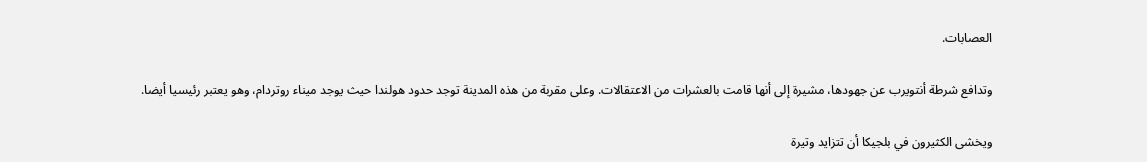العصابات.

وتدافع شرطة أنتويرب عن جهودها، مشيرة إلى أنها قامت بالعشرات من الاعتقالات. وعلى مقربة من هذه المدينة توجد حدود هولندا حيث يوجد ميناء روتردام، وهو يعتبر رئيسيا أيضا.

ويخشى الكثيرون في بلجيكا أن تتزايد وتيرة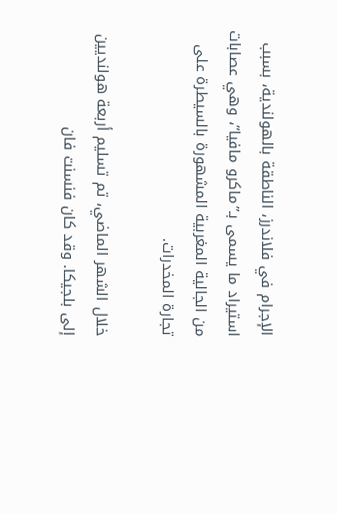الإجرام في فلاندرز، الناطقة بالهولندية، بسبب استيراد ما يسمى بـ”ماكرو مافيا”، وهي عصابات من الجالية المغربية المشهورة بالسيطرة على تجارة المخدرات.

خلال الشهر الماضي، تم تسليم أربعة هولنديين إلى بلجيكا. وقد كان فنسنت فان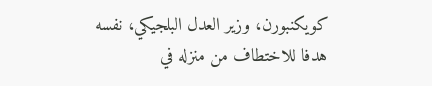كويكنبورن، وزير العدل البلجيكي، نفسه هدفا للاختطاف من منزله في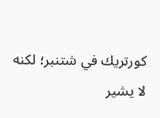كورتريك في شتنبر؛ لكنه لا يشير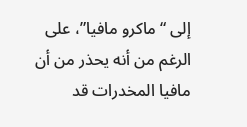إلى “ماكرو مافيا”، على الرغم من أنه يحذر من أن مافيا المخدرات قد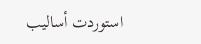استوردت أساليب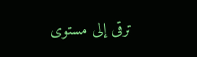ترقى إلى مستوى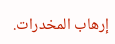إرهاب المخدرات.